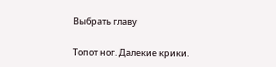Выбрать главу

Топот ног. Далекие крики.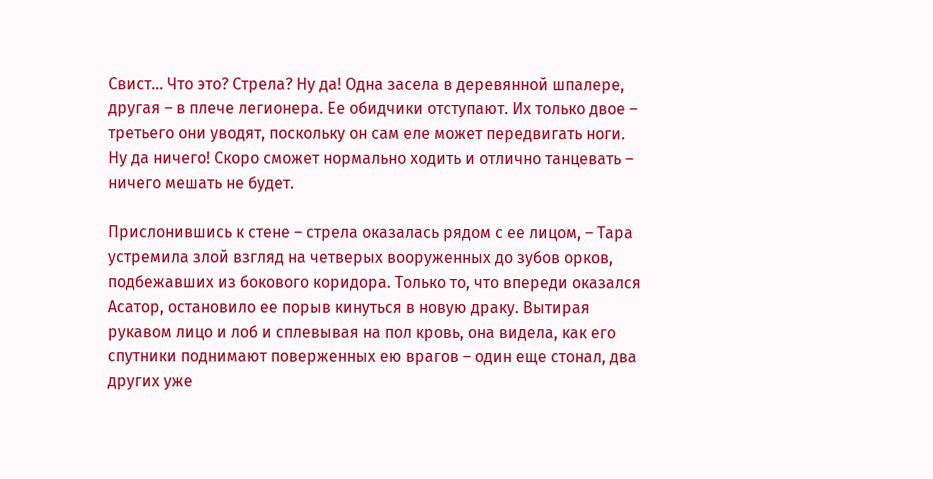Свист… Что это? Стрела? Ну да! Одна засела в деревянной шпалере, другая – в плече легионера. Ее обидчики отступают. Их только двое – третьего они уводят, поскольку он сам еле может передвигать ноги. Ну да ничего! Скоро сможет нормально ходить и отлично танцевать – ничего мешать не будет.

Прислонившись к стене – стрела оказалась рядом с ее лицом, – Тара устремила злой взгляд на четверых вооруженных до зубов орков, подбежавших из бокового коридора. Только то, что впереди оказался Асатор, остановило ее порыв кинуться в новую драку. Вытирая рукавом лицо и лоб и сплевывая на пол кровь, она видела, как его спутники поднимают поверженных ею врагов – один еще стонал, два других уже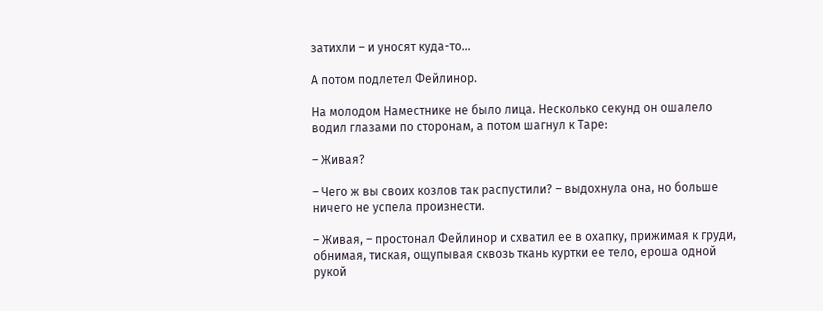затихли – и уносят куда-то…

А потом подлетел Фейлинор.

На молодом Наместнике не было лица. Несколько секунд он ошалело водил глазами по сторонам, а потом шагнул к Таре:

– Живая?

– Чего ж вы своих козлов так распустили? – выдохнула она, но больше ничего не успела произнести.

– Живая, – простонал Фейлинор и схватил ее в охапку, прижимая к груди, обнимая, тиская, ощупывая сквозь ткань куртки ее тело, ероша одной рукой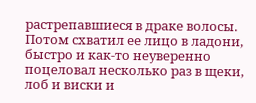растрепавшиеся в драке волосы. Потом схватил ее лицо в ладони, быстро и как-то неуверенно поцеловал несколько раз в щеки, лоб и виски и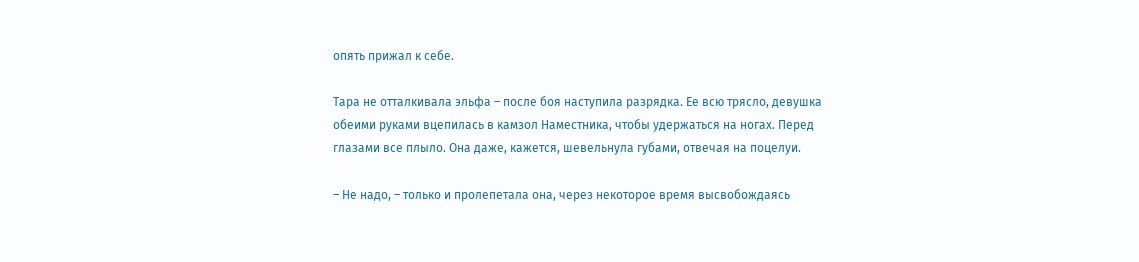опять прижал к себе.

Тара не отталкивала эльфа – после боя наступила разрядка. Ее всю трясло, девушка обеими руками вцепилась в камзол Наместника, чтобы удержаться на ногах. Перед глазами все плыло. Она даже, кажется, шевельнула губами, отвечая на поцелуи.

– Не надо, – только и пролепетала она, через некоторое время высвобождаясь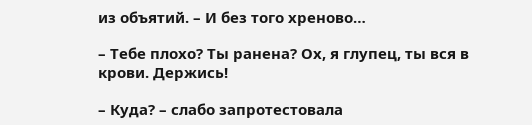из объятий. – И без того хреново…

– Тебе плохо? Ты ранена? Ох, я глупец, ты вся в крови. Держись!

– Куда? – слабо запротестовала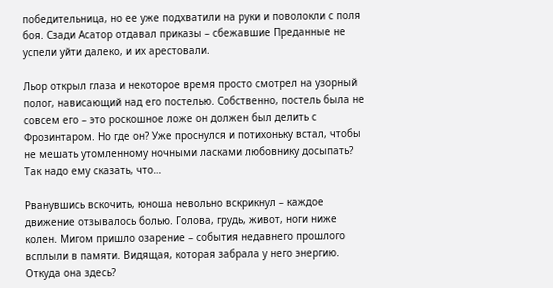победительница, но ее уже подхватили на руки и поволокли с поля боя. Сзади Асатор отдавал приказы – сбежавшие Преданные не успели уйти далеко, и их арестовали.

Льор открыл глаза и некоторое время просто смотрел на узорный полог, нависающий над его постелью. Собственно, постель была не совсем его – это роскошное ложе он должен был делить с Фрозинтаром. Но где он? Уже проснулся и потихоньку встал, чтобы не мешать утомленному ночными ласками любовнику досыпать? Так надо ему сказать, что…

Рванувшись вскочить, юноша невольно вскрикнул – каждое движение отзывалось болью. Голова, грудь, живот, ноги ниже колен. Мигом пришло озарение – события недавнего прошлого всплыли в памяти. Видящая, которая забрала у него энергию. Откуда она здесь?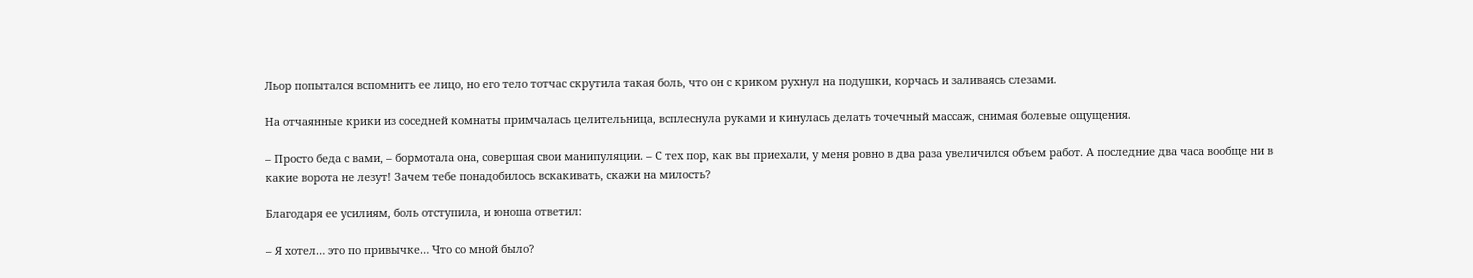Льор попытался вспомнить ее лицо, но его тело тотчас скрутила такая боль, что он с криком рухнул на подушки, корчась и заливаясь слезами.

На отчаянные крики из соседней комнаты примчалась целительница, всплеснула руками и кинулась делать точечный массаж, снимая болевые ощущения.

– Просто беда с вами, – бормотала она, совершая свои манипуляции. – С тех пор, как вы приехали, у меня ровно в два раза увеличился объем работ. А последние два часа вообще ни в какие ворота не лезут! Зачем тебе понадобилось вскакивать, скажи на милость?

Благодаря ее усилиям, боль отступила, и юноша ответил:

– Я хотел… это по привычке… Что со мной было?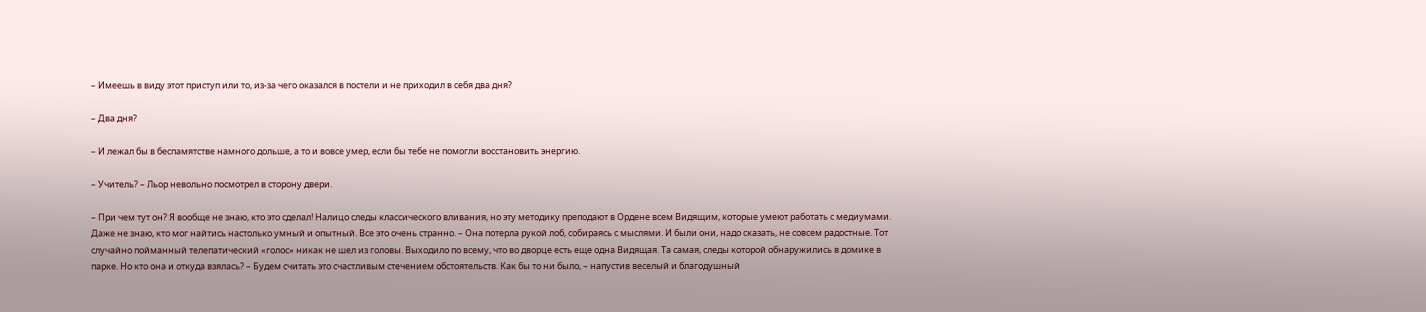– Имеешь в виду этот приступ или то, из-за чего оказался в постели и не приходил в себя два дня?

– Два дня?

– И лежал бы в беспамятстве намного дольше, а то и вовсе умер, если бы тебе не помогли восстановить энергию.

– Учитель? – Льор невольно посмотрел в сторону двери.

– При чем тут он? Я вообще не знаю, кто это сделал! Налицо следы классического вливания, но эту методику преподают в Ордене всем Видящим, которые умеют работать с медиумами. Даже не знаю, кто мог найтись настолько умный и опытный. Все это очень странно. – Она потерла рукой лоб, собираясь с мыслями. И были они, надо сказать, не совсем радостные. Тот случайно пойманный телепатический «голос» никак не шел из головы. Выходило по всему, что во дворце есть еще одна Видящая. Та самая, следы которой обнаружились в домике в парке. Но кто она и откуда взялась? – Будем считать это счастливым стечением обстоятельств. Как бы то ни было, – напустив веселый и благодушный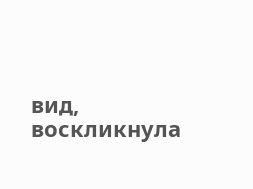вид, воскликнула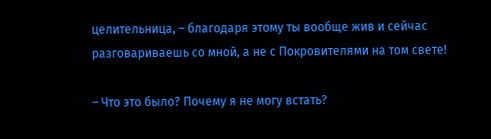целительница, – благодаря этому ты вообще жив и сейчас разговариваешь со мной, а не с Покровителями на том свете!

– Что это было? Почему я не могу встать?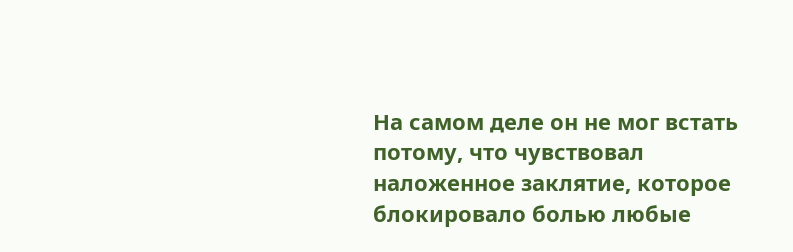На самом деле он не мог встать потому, что чувствовал наложенное заклятие, которое блокировало болью любые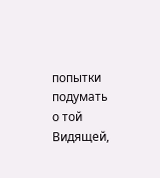попытки подумать о той Видящей,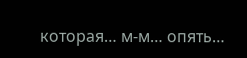которая… м-м… опять…